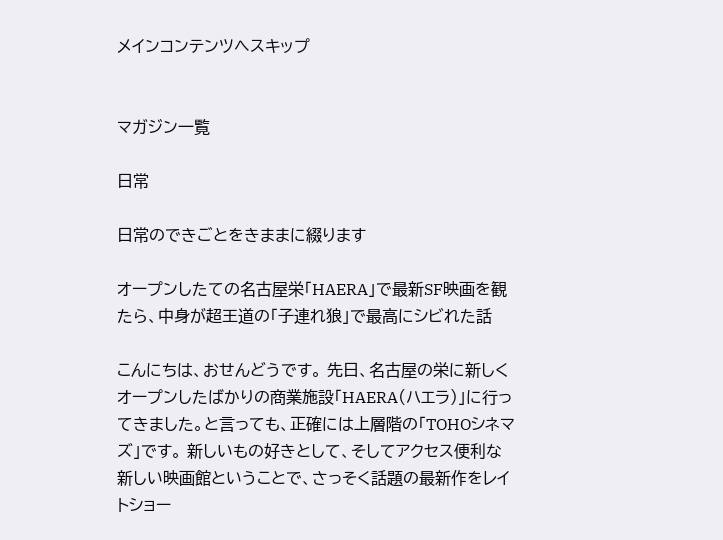メインコンテンツへスキップ


マガジン一覧

日常

日常のできごとをきままに綴ります

オープンしたての名古屋栄「HAERA」で最新SF映画を観たら、中身が超王道の「子連れ狼」で最高にシビれた話

こんにちは、おせんどうです。 先日、名古屋の栄に新しくオープンしたばかりの商業施設「HAERA(ハエラ)」に行ってきました。と言っても、正確には上層階の「TOHOシネマズ」です。 新しいもの好きとして、そしてアクセス便利な新しい映画館ということで、さっそく話題の最新作をレイトショー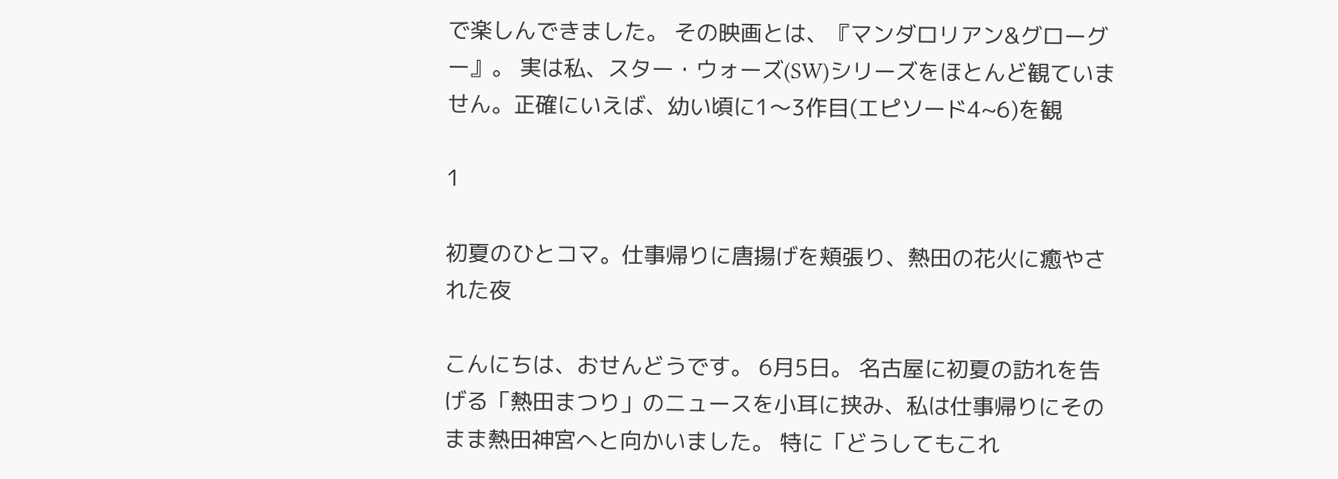で楽しんできました。 その映画とは、『マンダロリアン&グローグー』。 実は私、スター・ウォーズ(SW)シリーズをほとんど観ていません。正確にいえば、幼い頃に1〜3作目(エピソード4~6)を観

1

初夏のひとコマ。仕事帰りに唐揚げを頬張り、熱田の花火に癒やされた夜

こんにちは、おせんどうです。 6月5日。 名古屋に初夏の訪れを告げる「熱田まつり」のニュースを小耳に挟み、私は仕事帰りにそのまま熱田神宮へと向かいました。 特に「どうしてもこれ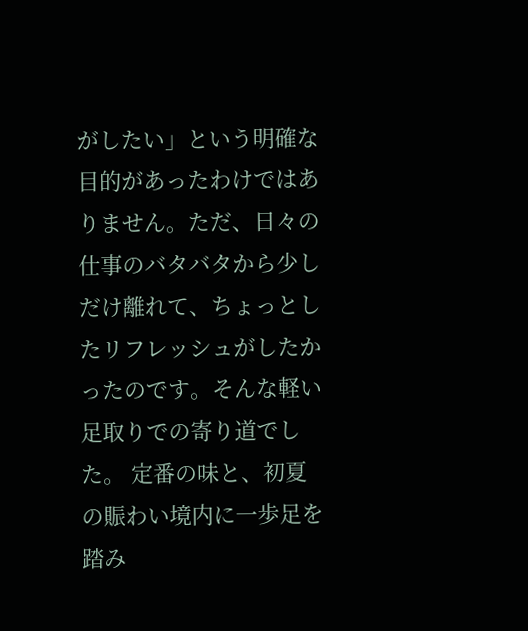がしたい」という明確な目的があったわけではありません。ただ、日々の仕事のバタバタから少しだけ離れて、ちょっとしたリフレッシュがしたかったのです。そんな軽い足取りでの寄り道でした。 定番の味と、初夏の賑わい境内に一歩足を踏み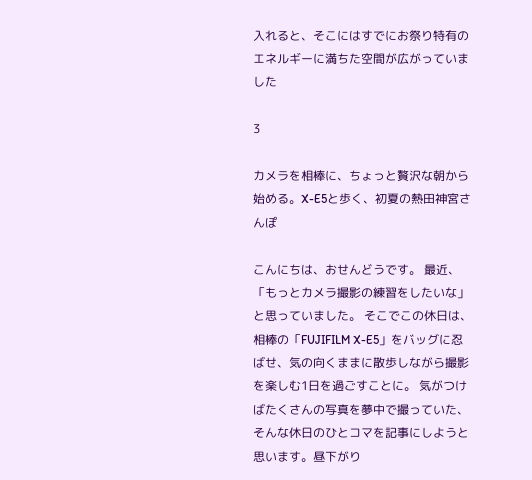入れると、そこにはすでにお祭り特有のエネルギーに満ちた空間が広がっていました

3

カメラを相棒に、ちょっと贅沢な朝から始める。X-E5と歩く、初夏の熱田神宮さんぽ

こんにちは、おせんどうです。 最近、「もっとカメラ撮影の練習をしたいな」と思っていました。 そこでこの休日は、相棒の「FUJIFILM X-E5」をバッグに忍ばせ、気の向くままに散歩しながら撮影を楽しむ1日を過ごすことに。 気がつけばたくさんの写真を夢中で撮っていた、そんな休日のひとコマを記事にしようと思います。昼下がり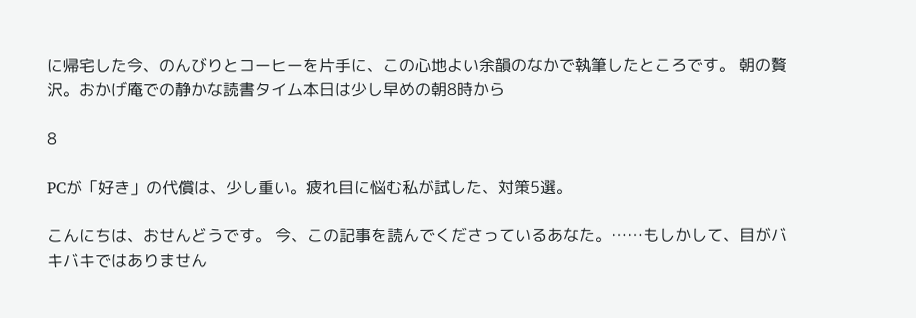に帰宅した今、のんびりとコーヒーを片手に、この心地よい余韻のなかで執筆したところです。 朝の贅沢。おかげ庵での静かな読書タイム本日は少し早めの朝8時から

8

PCが「好き」の代償は、少し重い。疲れ目に悩む私が試した、対策5選。

こんにちは、おせんどうです。 今、この記事を読んでくださっているあなた。……もしかして、目がバキバキではありません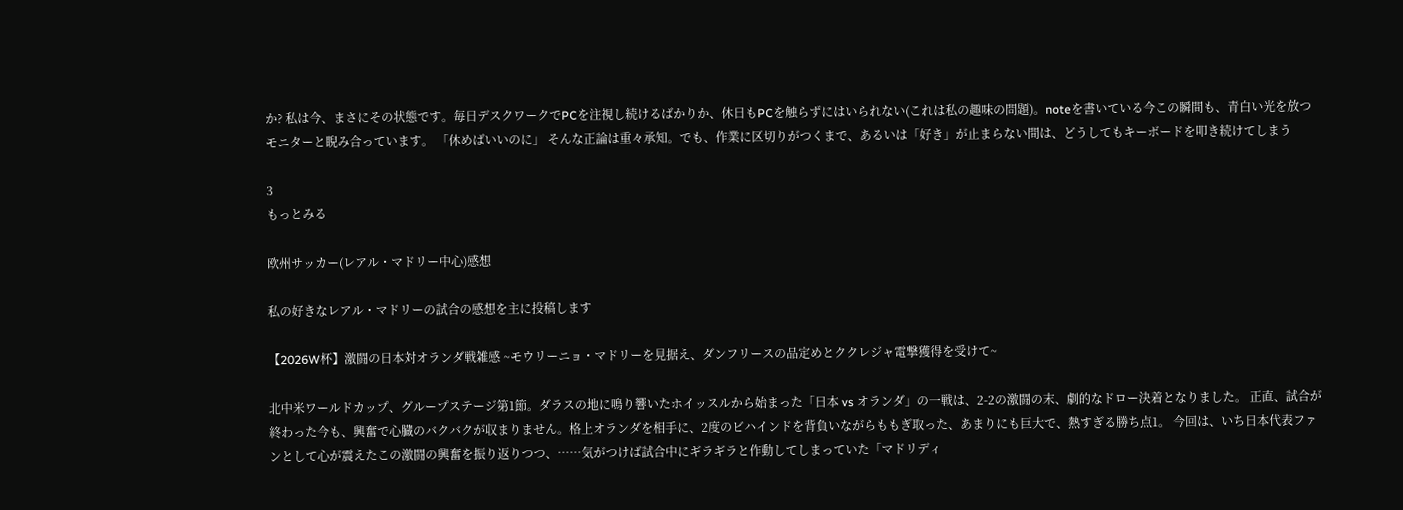か? 私は今、まさにその状態です。毎日デスクワークでPCを注視し続けるばかりか、休日もPCを触らずにはいられない(これは私の趣味の問題)。noteを書いている今この瞬間も、青白い光を放つモニターと睨み合っています。 「休めばいいのに」 そんな正論は重々承知。でも、作業に区切りがつくまで、あるいは「好き」が止まらない間は、どうしてもキーボードを叩き続けてしまう

3
もっとみる

欧州サッカー(レアル・マドリー中心)感想

私の好きなレアル・マドリーの試合の感想を主に投稿します

【2026W杯】激闘の日本対オランダ戦雑感 ~モウリーニョ・マドリーを見据え、ダンフリースの品定めとククレジャ電撃獲得を受けて~

北中米ワールドカップ、グループステージ第1節。ダラスの地に鳴り響いたホイッスルから始まった「日本 vs オランダ」の一戦は、2-2の激闘の末、劇的なドロー決着となりました。 正直、試合が終わった今も、興奮で心臓のバクバクが収まりません。格上オランダを相手に、2度のビハインドを背負いながらももぎ取った、あまりにも巨大で、熱すぎる勝ち点1。 今回は、いち日本代表ファンとして心が震えたこの激闘の興奮を振り返りつつ、……気がつけば試合中にギラギラと作動してしまっていた「マドリディ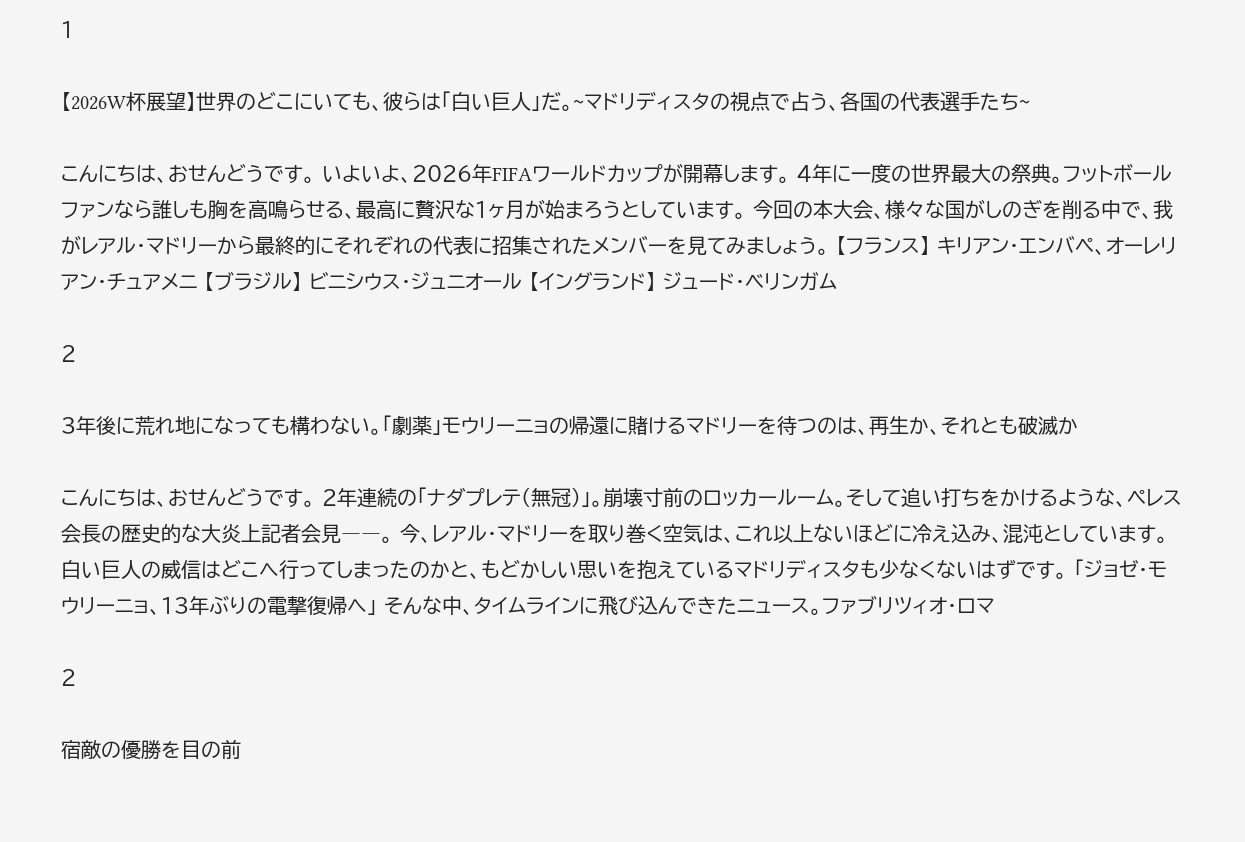1

【2026W杯展望】世界のどこにいても、彼らは「白い巨人」だ。~マドリディスタの視点で占う、各国の代表選手たち~

こんにちは、おせんどうです。 いよいよ、2026年FIFAワールドカップが開幕します。 4年に一度の世界最大の祭典。フットボールファンなら誰しも胸を高鳴らせる、最高に贅沢な1ヶ月が始まろうとしています。 今回の本大会、様々な国がしのぎを削る中で、我がレアル・マドリーから最終的にそれぞれの代表に招集されたメンバーを見てみましょう。 【フランス】 キリアン・エンバペ、オーレリアン・チュアメニ 【ブラジル】 ビニシウス・ジュニオール 【イングランド】 ジュード・ベリンガム

2

3年後に荒れ地になっても構わない。「劇薬」モウリーニョの帰還に賭けるマドリーを待つのは、再生か、それとも破滅か

こんにちは、おせんどうです。 2年連続の「ナダプレテ(無冠)」。崩壊寸前のロッカールーム。そして追い打ちをかけるような、ペレス会長の歴史的な大炎上記者会見――。 今、レアル・マドリーを取り巻く空気は、これ以上ないほどに冷え込み、混沌としています。白い巨人の威信はどこへ行ってしまったのかと、もどかしい思いを抱えているマドリディスタも少なくないはずです。 「ジョゼ・モウリーニョ、13年ぶりの電撃復帰へ」 そんな中、タイムラインに飛び込んできたニュース。ファブリツィオ・ロマ

2

宿敵の優勝を目の前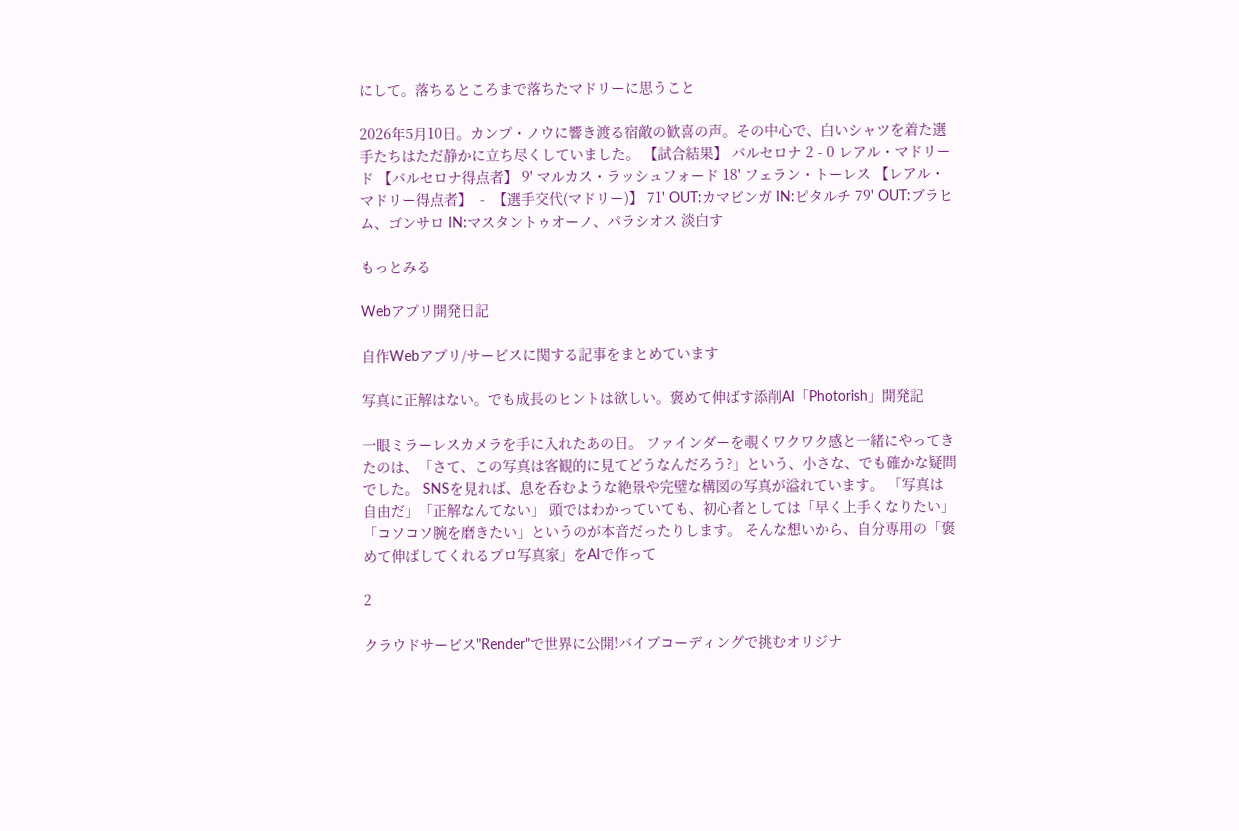にして。落ちるところまで落ちたマドリーに思うこと

2026年5月10日。カンプ・ノウに響き渡る宿敵の歓喜の声。その中心で、白いシャツを着た選手たちはただ静かに立ち尽くしていました。 【試合結果】 バルセロナ 2 - 0 レアル・マドリード 【バルセロナ得点者】 9' マルカス・ラッシュフォード 18' フェラン・トーレス 【レアル・マドリー得点者】  -  【選手交代(マドリー)】 71' OUT:カマビンガ IN:ピタルチ 79' OUT:ブラヒム、ゴンサロ IN:マスタントゥオーノ、パラシオス 淡白す

もっとみる

Webアプリ開発日記

自作Webアプリ/サービスに関する記事をまとめています

写真に正解はない。でも成長のヒントは欲しい。褒めて伸ばす添削AI「Photorish」開発記

一眼ミラーレスカメラを手に入れたあの日。 ファインダーを覗くワクワク感と一緒にやってきたのは、「さて、この写真は客観的に見てどうなんだろう?」という、小さな、でも確かな疑問でした。 SNSを見れば、息を呑むような絶景や完璧な構図の写真が溢れています。 「写真は自由だ」「正解なんてない」 頭ではわかっていても、初心者としては「早く上手くなりたい」「コソコソ腕を磨きたい」というのが本音だったりします。 そんな想いから、自分専用の「褒めて伸ばしてくれるプロ写真家」をAIで作って

2

クラウドサービス"Render"で世界に公開!バイブコーディングで挑むオリジナ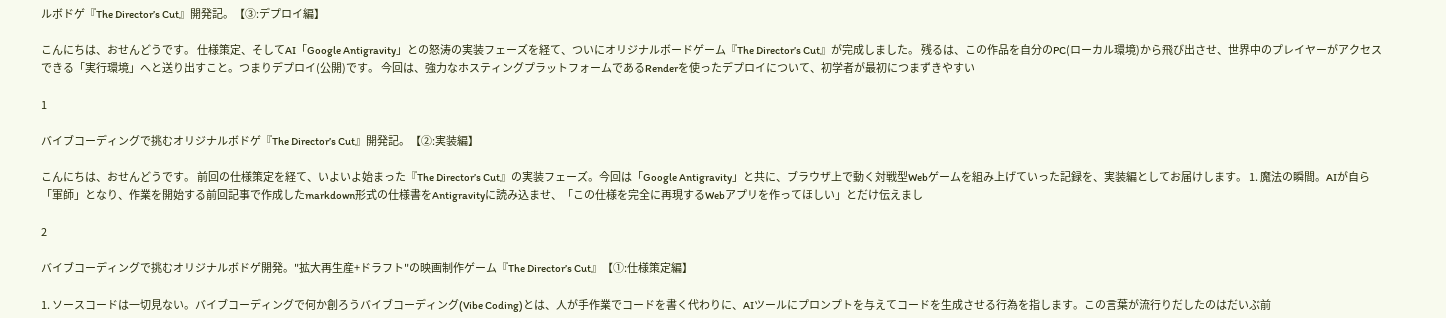ルボドゲ『The Director’s Cut』開発記。【③:デプロイ編】

こんにちは、おせんどうです。 仕様策定、そしてAI「Google Antigravity」との怒涛の実装フェーズを経て、ついにオリジナルボードゲーム『The Director’s Cut』が完成しました。 残るは、この作品を自分のPC(ローカル環境)から飛び出させ、世界中のプレイヤーがアクセスできる「実行環境」へと送り出すこと。つまりデプロイ(公開)です。 今回は、強力なホスティングプラットフォームであるRenderを使ったデプロイについて、初学者が最初につまずきやすい

1

バイブコーディングで挑むオリジナルボドゲ『The Director’s Cut』開発記。【②:実装編】

こんにちは、おせんどうです。 前回の仕様策定を経て、いよいよ始まった『The Director’s Cut』の実装フェーズ。今回は「Google Antigravity」と共に、ブラウザ上で動く対戦型Webゲームを組み上げていった記録を、実装編としてお届けします。 1. 魔法の瞬間。AIが自ら「軍師」となり、作業を開始する前回記事で作成したmarkdown形式の仕様書をAntigravityに読み込ませ、「この仕様を完全に再現するWebアプリを作ってほしい」とだけ伝えまし

2

バイブコーディングで挑むオリジナルボドゲ開発。"拡大再生産+ドラフト"の映画制作ゲーム『The Director’s Cut』【①:仕様策定編】

1. ソースコードは一切見ない。バイブコーディングで何か創ろうバイブコーディング(Vibe Coding)とは、人が手作業でコードを書く代わりに、AIツールにプロンプトを与えてコードを生成させる行為を指します。この言葉が流行りだしたのはだいぶ前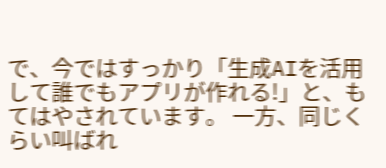で、今ではすっかり「生成AIを活用して誰でもアプリが作れる!」と、もてはやされています。 一方、同じくらい叫ばれ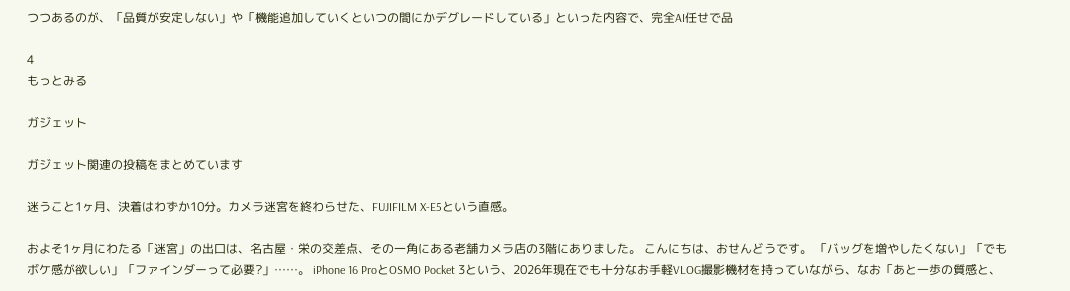つつあるのが、「品質が安定しない」や「機能追加していくといつの間にかデグレードしている」といった内容で、完全AI任せで品

4
もっとみる

ガジェット

ガジェット関連の投稿をまとめています

迷うこと1ヶ月、決着はわずか10分。カメラ迷宮を終わらせた、FUJIFILM X-E5という直感。

およそ1ヶ月にわたる「迷宮」の出口は、名古屋・栄の交差点、その一角にある老舗カメラ店の3階にありました。 こんにちは、おせんどうです。 「バッグを増やしたくない」「でもボケ感が欲しい」「ファインダーって必要?」……。 iPhone 16 ProとOSMO Pocket 3という、2026年現在でも十分なお手軽VLOG撮影機材を持っていながら、なお「あと一歩の質感と、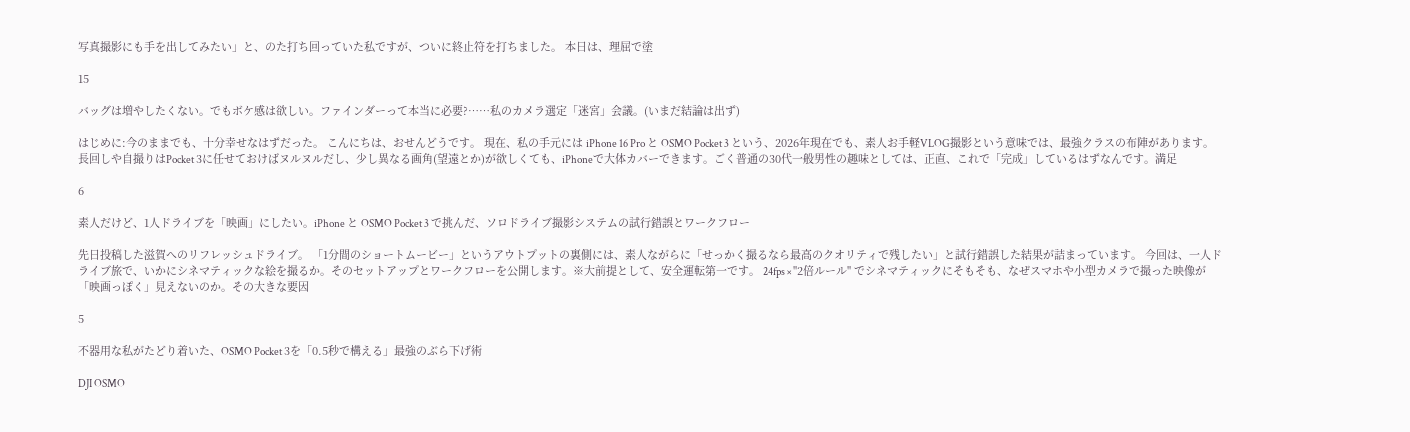写真撮影にも手を出してみたい」と、のた打ち回っていた私ですが、ついに終止符を打ちました。 本日は、理屈で塗

15

バッグは増やしたくない。でもボケ感は欲しい。ファインダーって本当に必要?……私のカメラ選定「迷宮」会議。(いまだ結論は出ず)

はじめに:今のままでも、十分幸せなはずだった。 こんにちは、おせんどうです。 現在、私の手元には iPhone 16 Pro と OSMO Pocket 3 という、2026年現在でも、素人お手軽VLOG撮影という意味では、最強クラスの布陣があります。 長回しや自撮りはPocket 3に任せておけばヌルヌルだし、少し異なる画角(望遠とか)が欲しくても、iPhoneで大体カバーできます。ごく普通の30代一般男性の趣味としては、正直、これで「完成」しているはずなんです。満足

6

素人だけど、1人ドライブを「映画」にしたい。iPhone と OSMO Pocket 3 で挑んだ、ソロドライブ撮影システムの試行錯誤とワークフロー

先日投稿した滋賀へのリフレッシュドライブ。 「1分間のショートムービー」というアウトプットの裏側には、素人ながらに「せっかく撮るなら最高のクオリティで残したい」と試行錯誤した結果が詰まっています。 今回は、一人ドライブ旅で、いかにシネマティックな絵を撮るか。そのセットアップとワークフローを公開します。※大前提として、安全運転第一です。 24fps × "2倍ルール" でシネマティックにそもそも、なぜスマホや小型カメラで撮った映像が「映画っぽく」見えないのか。その大きな要因

5

不器用な私がたどり着いた、OSMO Pocket 3を「0.5秒で構える」最強のぶら下げ術

DJI OSMO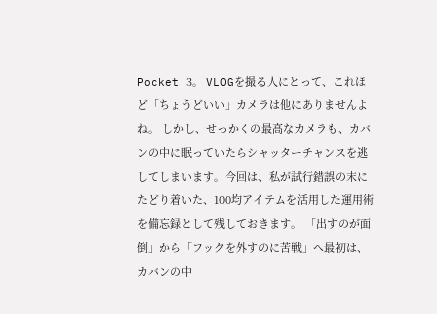Pocket 3。 VLOGを撮る人にとって、これほど「ちょうどいい」カメラは他にありませんよね。 しかし、せっかくの最高なカメラも、カバンの中に眠っていたらシャッターチャンスを逃してしまいます。今回は、私が試行錯誤の末にたどり着いた、100均アイテムを活用した運用術を備忘録として残しておきます。 「出すのが面倒」から「フックを外すのに苦戦」へ最初は、カバンの中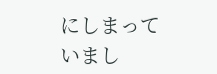にしまっていまし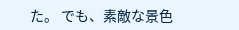た。 でも、素敵な景色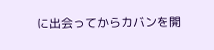に出会ってからカバンを開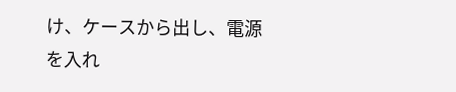け、ケースから出し、電源を入れ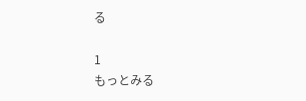る

1
もっとみる